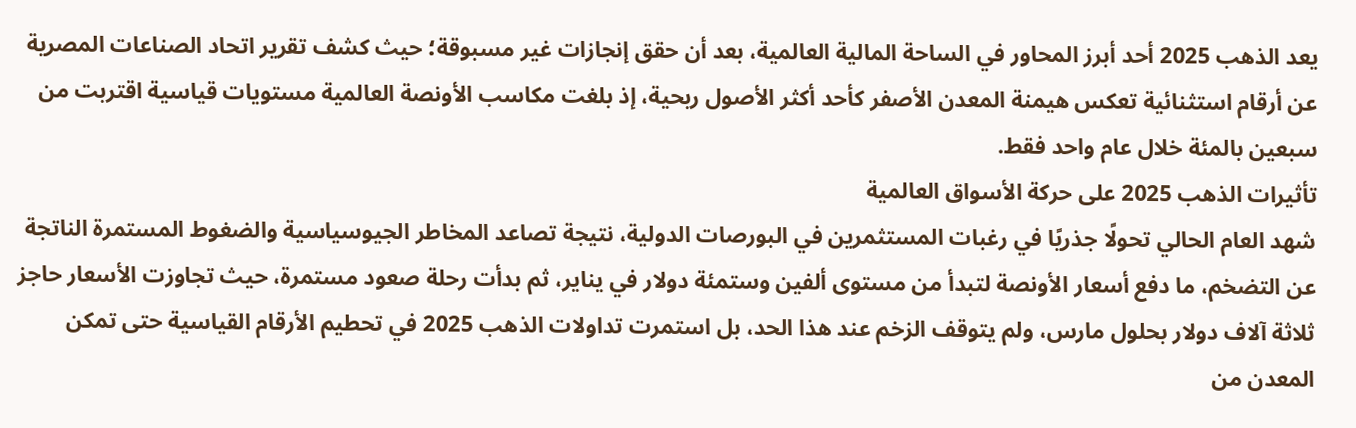يعد الذهب 2025 أحد أبرز المحاور في الساحة المالية العالمية، بعد أن حقق إنجازات غير مسبوقة؛ حيث كشف تقرير اتحاد الصناعات المصرية عن أرقام استثنائية تعكس هيمنة المعدن الأصفر كأحد أكثر الأصول ربحية، إذ بلغت مكاسب الأونصة العالمية مستويات قياسية اقتربت من سبعين بالمئة خلال عام واحد فقط.
تأثيرات الذهب 2025 على حركة الأسواق العالمية
شهد العام الحالي تحولًا جذريًا في رغبات المستثمرين في البورصات الدولية، نتيجة تصاعد المخاطر الجيوسياسية والضغوط المستمرة الناتجة عن التضخم، ما دفع أسعار الأونصة لتبدأ من مستوى ألفين وستمئة دولار في يناير، ثم بدأت رحلة صعود مستمرة، حيث تجاوزت الأسعار حاجز ثلاثة آلاف دولار بحلول مارس، ولم يتوقف الزخم عند هذا الحد، بل استمرت تداولات الذهب 2025 في تحطيم الأرقام القياسية حتى تمكن المعدن من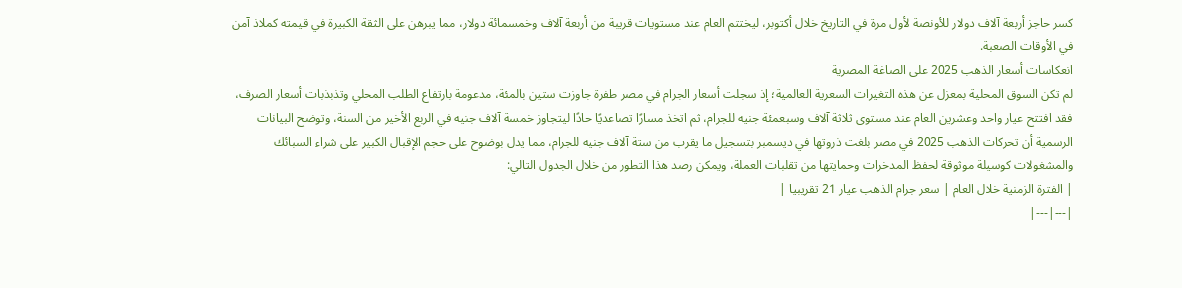كسر حاجز أربعة آلاف دولار للأونصة لأول مرة في التاريخ خلال أكتوبر، ليختتم العام عند مستويات قريبة من أربعة آلاف وخمسمائة دولار، مما يبرهن على الثقة الكبيرة في قيمته كملاذ آمن في الأوقات الصعبة.
انعكاسات أسعار الذهب 2025 على الصاغة المصرية
لم تكن السوق المحلية بمعزل عن هذه التغيرات السعرية العالمية؛ إذ سجلت أسعار الجرام في مصر طفرة جاوزت ستين بالمئة، مدعومة بارتفاع الطلب المحلي وتذبذبات أسعار الصرف، فقد افتتح عيار واحد وعشرين العام عند مستوى ثلاثة آلاف وسبعمئة جنيه للجرام، ثم اتخذ مسارًا تصاعديًا حادًا ليتجاوز خمسة آلاف جنيه في الربع الأخير من السنة، وتوضح البيانات الرسمية أن تحركات الذهب 2025 في مصر بلغت ذروتها في ديسمبر بتسجيل ما يقرب من ستة آلاف جنيه للجرام، مما يدل بوضوح على حجم الإقبال الكبير على شراء السبائك والمشغولات كوسيلة موثوقة لحفظ المدخرات وحمايتها من تقلبات العملة، ويمكن رصد هذا التطور من خلال الجدول التالي:
| الفترة الزمنية خلال العام | سعر جرام الذهب عيار 21 تقريبيا |
|---|---|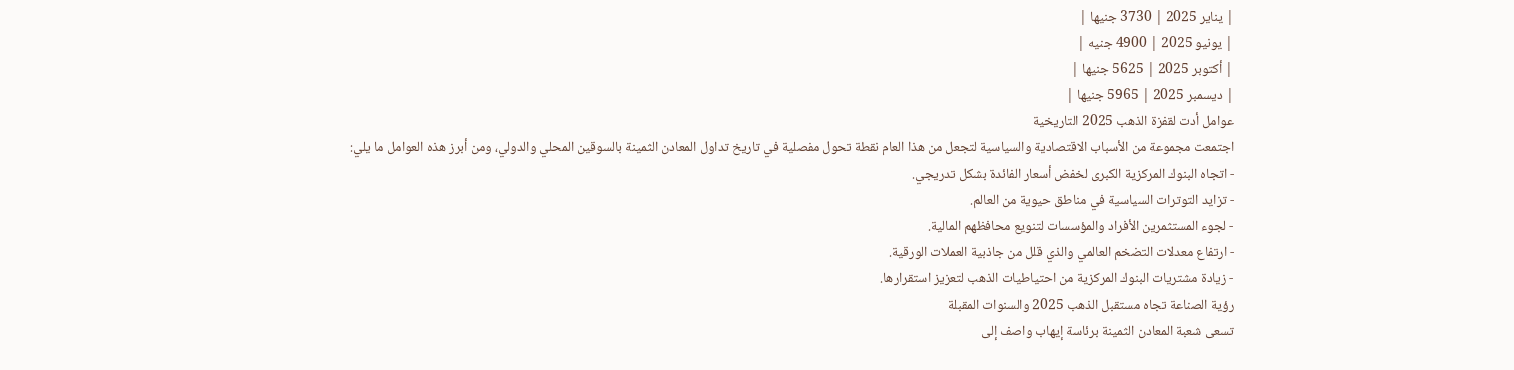| يناير 2025 | 3730 جنيها |
| يونيو 2025 | 4900 جنيه |
| أكتوبر 2025 | 5625 جنيها |
| ديسمبر 2025 | 5965 جنيها |
عوامل أدت لقفزة الذهب 2025 التاريخية
اجتمعت مجموعة من الأسباب الاقتصادية والسياسية لتجعل من هذا العام نقطة تحول مفصلية في تاريخ تداول المعادن الثمينة بالسوقين المحلي والدولي، ومن أبرز هذه العوامل ما يلي:
- اتجاه البنوك المركزية الكبرى لخفض أسعار الفائدة بشكل تدريجي.
- تزايد التوترات السياسية في مناطق حيوية من العالم.
- لجوء المستثمرين الأفراد والمؤسسات لتنويع محافظهم المالية.
- ارتفاع معدلات التضخم العالمي والذي قلل من جاذبية العملات الورقية.
- زيادة مشتريات البنوك المركزية من احتياطيات الذهب لتعزيز استقرارها.
رؤية الصناعة تجاه مستقبل الذهب 2025 والسنوات المقبلة
تسعى شعبة المعادن الثمينة برئاسة إيهاب واصف إلى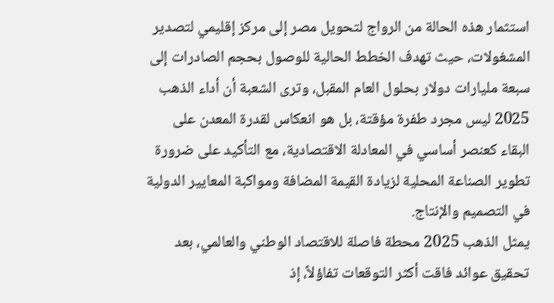استثمار هذه الحالة من الرواج لتحويل مصر إلى مركز إقليمي لتصدير المشغولات، حيث تهدف الخطط الحالية للوصول بحجم الصادرات إلى سبعة مليارات دولار بحلول العام المقبل، وترى الشعبة أن أداء الذهب 2025 ليس مجرد طفرة مؤقتة، بل هو انعكاس لقدرة المعدن على البقاء كعنصر أساسي في المعادلة الاقتصادية، مع التأكيد على ضرورة تطوير الصناعة المحلية لزيادة القيمة المضافة ومواكبة المعايير الدولية في التصميم والإنتاج.
يمثل الذهب 2025 محطة فاصلة للاقتصاد الوطني والعالمي، بعد تحقيق عوائد فاقت أكثر التوقعات تفاؤلاً، إذ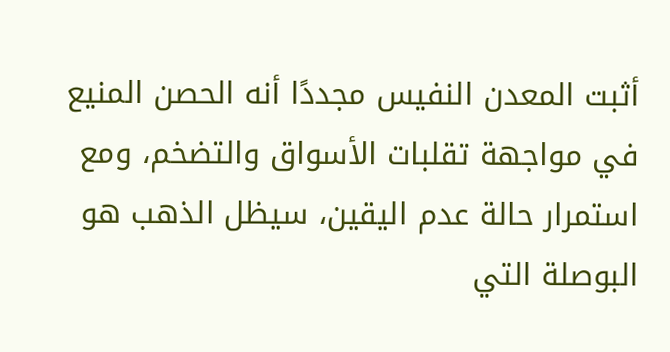أثبت المعدن النفيس مجددًا أنه الحصن المنيع في مواجهة تقلبات الأسواق والتضخم، ومع استمرار حالة عدم اليقين، سيظل الذهب هو البوصلة التي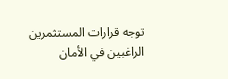توجه قرارات المستثمرين الراغبين في الأمان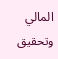المالي وتحقيق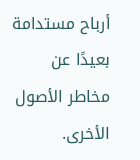أرباح مستدامة بعيدًا عن مخاطر الأصول الأخرى.